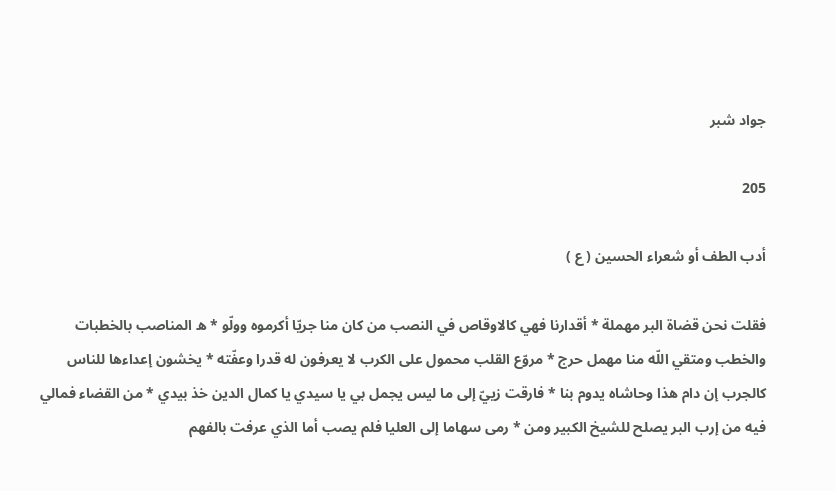جواد شبر

205

أدب الطف أو شعراء الحسين ( ع )

فقلت نحن قضاة البر مهملة * أقدارنا فهي كالاوقاص في النصب من كان منا جريّا أكرموه وولّو * ه المناصب بالخطبات والخطب ومتقي اللّه منا مهمل حرج * مروّع القلب محمول على الكرب لا يعرفون له قدرا وعفّته * يخشون إعداءها للناس كالجرب إن دام هذا وحاشاه يدوم بنا * فارقت زييّ إلى ما ليس يجمل بي يا سيدي يا كمال الدين خذ بيدي * من القضاء فمالي فيه من إرب البر يصلح للشيخ الكبير ومن * رمى سهاما إلى العليا فلم يصب أما الذي عرفت بالفهم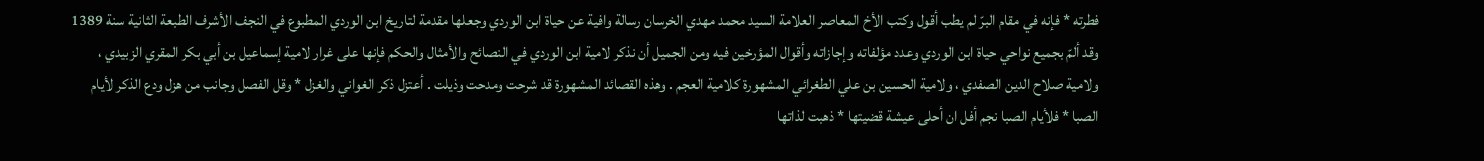فطرته * فإنه في مقام البرّ لم يطب أقول وكتب الأخ المعاصر العلامة السيد محمد مهدي الخرسان رسالة وافية عن حياة ابن الوردي وجعلها مقدمة لتاريخ ابن الوردي المطبوع في النجف الأشرف الطبعة الثانية سنة 1389 وقد ألمّ بجميع نواحي حياة ابن الوردي وعدد مؤلفاته وإجازاته وأقوال المؤرخين فيه ومن الجميل أن نذكر لامية ابن الوردي في النصائح والأمثال والحكم فإنها على غرار لامية إسماعيل بن أبي بكر المقري الزبيدي ، ولامية صلاح الدين الصفدي ، ولامية الحسين بن علي الطغرائي المشهورة كلامية العجم . وهذه القصائد المشهورة قد شرحت ومدحت وذيلت . أعتزل ذكر الغواني والغزل * وقل الفصل وجانب من هزل ودع الذكر لأيام الصبا * فلأيام الصبا نجم أفل ان أحلى عيشة قضيتها * ذهبت لذاتها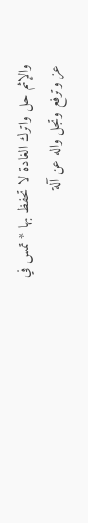والإثم حل واترك الغادة لا تحفظ بها * تمس في عز وترفع وتجل واله عن آلة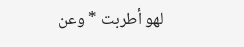لهو أطربت * وعن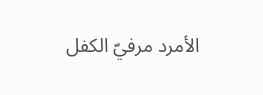الأمرد مرفيّ الكفل